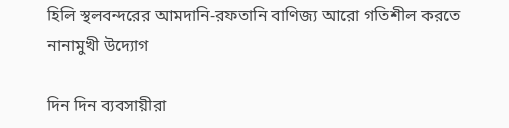হিলি স্থলবন্দরের আমদানি-রফতানি বাণিজ্য আরো গতিশীল করতে নানামুখী উদ্যোগ

দিন দিন ব্যবসায়ীরা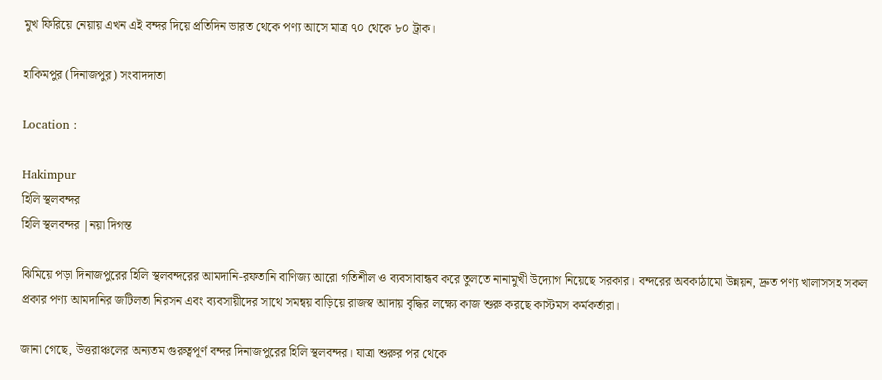মুখ ফিরিয়ে নেয়ায় এখন এই বন্দর দিয়ে প্রতিদিন ভারত থেকে পণ্য আসে মাত্র ৭০ থেকে ৮০ ট্রাক।

হাকিমপুর (দিনাজপুর) সংবাদদাতা

Location :

Hakimpur
হিলি স্থলবন্দর
হিলি স্থলবন্দর |নয়া দিগন্ত

ঝিমিয়ে পড়া দিনাজপুরের হিলি স্থলবন্দরের আমদানি-রফতানি বাণিজ্য আরো গতিশীল ও ব্যবসাবান্ধব করে তুলতে নানামুখী উদ্যোগ নিয়েছে সরকার। বন্দরের অবকাঠামো উন্নয়ন, দ্রুত পণ্য খালাসসহ সকল প্রকার পণ্য আমদানির জটিলতা নিরসন এবং ব্যবসায়ীদের সাথে সমন্বয় বাড়িয়ে রাজস্ব আদায় বৃদ্ধির লক্ষ্যে কাজ শুরু করছে কাস্টমস কর্মকর্তারা।

জানা গেছে, উত্তরাঞ্চলের অন্যতম গুরুত্বপূর্ণ বন্দর দিনাজপুরের হিলি স্থলবন্দর। যাত্রা শুরুর পর থেকে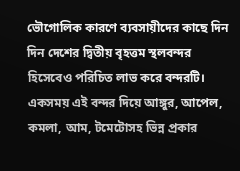ভৌগোলিক কারণে ব্যবসায়ীদের কাছে দিন দিন দেশের দ্বিতীয় বৃহত্তম স্থলবন্দর হিসেবেও পরিচিত লাভ করে বন্দরটি। একসময় এই বন্দর দিয়ে আঙ্গুর, আপেল, কমলা, আম, টমেটোসহ ভিন্ন প্রকার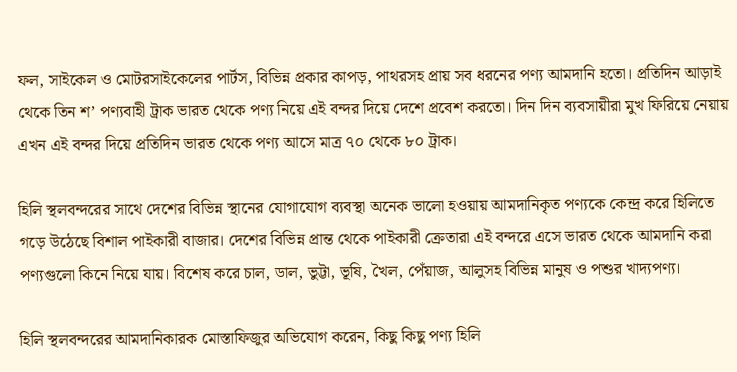ফল, সাইকেল ও মোটরসাইকেলের পার্টস, বিভিন্ন প্রকার কাপড়, পাথরসহ প্রায় সব ধরনের পণ্য আমদানি হতো। প্রতিদিন আড়াই থেকে তিন শ’ পণ্যবাহী ট্রাক ভারত থেকে পণ্য নিয়ে এই বন্দর দিয়ে দেশে প্রবেশ করতো। দিন দিন ব্যবসায়ীরা মুখ ফিরিয়ে নেয়ায় এখন এই বন্দর দিয়ে প্রতিদিন ভারত থেকে পণ্য আসে মাত্র ৭০ থেকে ৮০ ট্রাক।

হিলি স্থলবন্দরের সাথে দেশের বিভিন্ন স্থানের যোগাযোগ ব্যবস্থা অনেক ভালো হওয়ায় আমদানিকৃত পণ্যকে কেন্দ্র করে হিলিতে গড়ে উঠেছে বিশাল পাইকারী বাজার। দেশের বিভিন্ন প্রান্ত থেকে পাইকারী ক্রেতারা এই বন্দরে এসে ভারত থেকে আমদানি করা পণ্যগুলো কিনে নিয়ে যায়। বিশেষ করে চাল, ডাল, ভুট্টা, ভূষি, খৈল, পেঁয়াজ, আলুসহ বিভিন্ন মানুষ ও পশুর খাদ্যপণ্য।

হিলি স্থলবন্দরের আমদানিকারক মোস্তাফিজুর অভিযোগ করেন, কিছু কিছু পণ্য হিলি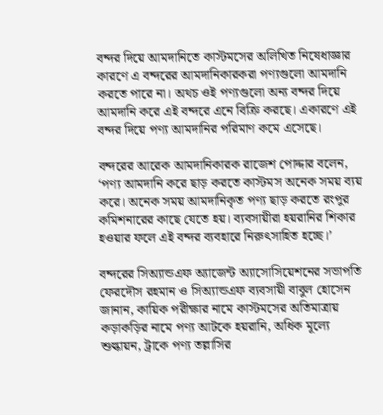বন্দর দিয়ে আমদানিতে কাস্টমসের অলিখিত নিষেধাজ্ঞার কারণে এ বন্দরের আমদানিকারকরা পণ্যগুলো আমদানি করতে পারে না। অথচ ওই পণ্যগুলো অন্য বন্দর দিয়ে আমদানি করে এই বন্দরে এনে বিক্রি করছে। একারণে এই বন্দর দিয়ে পণ্য আমদানির পরিমাণ কমে এসেছে।

বন্দরের আরেক আমদানিকারক রাজেশ পোদ্দার বলেন, ‘পণ্য আমদানি করে ছাড় করতে কাস্টমস অনেক সময় ব্যয় করে। অনেক সময় আমদানিকৃত পণ্য ছাড় করতে রংপুর কমিশনারের কাছে যেতে হয়। ব্যবসায়ীরা হয়রানির শিকার হওয়ার ফলে এই বন্দর ব্যবহারে নিরুৎসাহিত হচ্ছে।’

বন্দরের সিঅ্যান্ডএফ অ্যাজেন্ট অ্যাসোসিয়েশনের সভাপতি ফেরদৌস রহমান ও সিঅ্যান্ডএফ ব্যবসায়ী বাবুল হোসেন জানান, কায়িক পরীক্ষার নামে কাস্টমসের অতিমাত্রায় কড়াকড়ির নামে পণ্য আটকে হয়রানি, অধিক মূল্যে শুল্কায়ন, ট্রাকে পণ্য তল্লাসির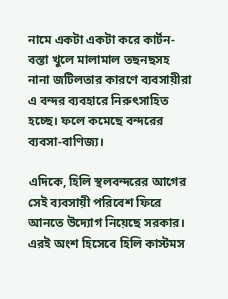নামে একটা একটা করে কার্টন-বস্তা খুলে মালামাল তছনছসহ নানা জটিলতার কারণে ব্যবসায়ীরা এ বন্দর ব্যবহারে নিরুৎসাহিত হচ্ছে। ফলে কমেছে বন্দরের ব্যবসা-বাণিজ্য।

এদিকে, হিলি স্থলবন্দরের আগের সেই ব্যবসায়ী পরিবেশ ফিরে আনতে উদ্যোগ নিয়েছে সরকার। এরই অংশ হিসেবে হিলি কাস্টমস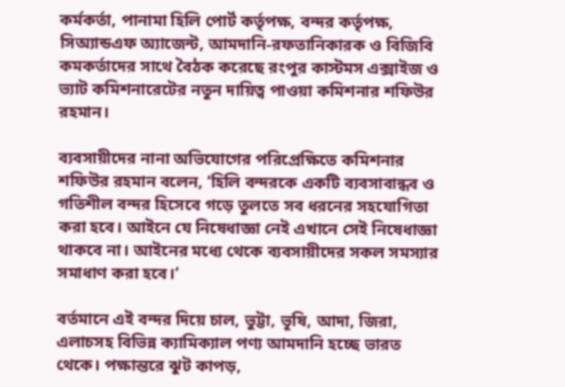কর্মকর্তা, পানামা হিলি পোর্ট কর্তৃপক্ষ, বন্দর কর্তৃপক্ষ, সিঅ্যান্ডএফ অ্যাজেন্ট, আমদানি-রফতানিকারক ও বিজিবি কমকর্তাদের সাথে বৈঠক করেছে রংপুর কাস্টমস এক্সাইজ ও ভ্যাট কমিশনারেটের নতুন দায়িত্ব পাওয়া কমিশনার শফিউর রহমান।

ব্যবসায়ীদের নানা অভিযোগের পরিপ্রেক্ষিতে কমিশনার শফিউর রহমান বলেন, ‘হিলি বন্দরকে একটি ব্যবসাবান্ধব ও গতিশীল বন্দর হিসেবে গড়ে তুলতে সব ধরনের সহযোগিতা করা হবে। আইনে যে নিষেধাজ্ঞা নেই এখানে সেই নিষেধাজ্ঞা থাকবে না। আইনের মধ্যে থেকে ব্যবসায়ীদের সকল সমস্যার সমাধাণ করা হবে।’

বর্তমানে এই বন্দর দিয়ে চাল, ভুট্টা, ভূষি, আদা, জিরা, এলাচসহ বিভিন্ন ক্যামিক্যাল পণ্য আমদানি হচ্ছে ভারত থেকে। পক্ষান্তরে ঝুট কাপড়,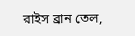রাইস ব্রান তেল,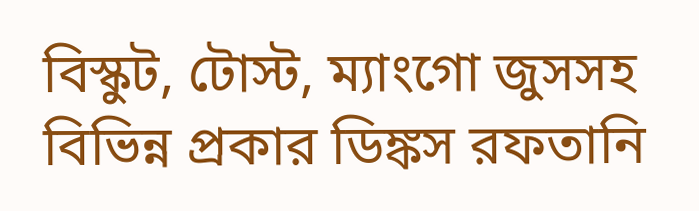বিস্কুট, টোস্ট, ম্যাংগো জুসসহ বিভিন্ন প্রকার ডিঙ্কস রফতানি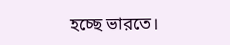হচ্ছে ভারতে।